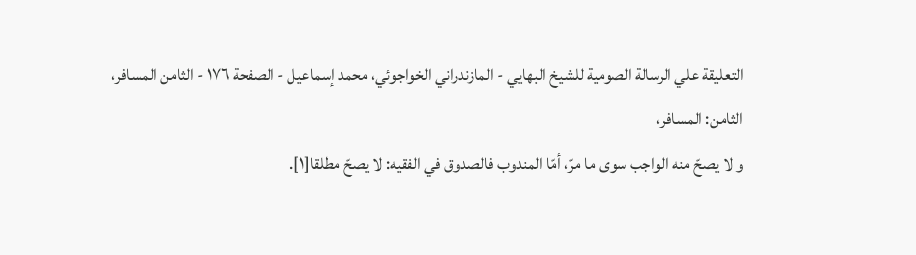التعليقة علي الرسالة الصومية للشیخ البهايي - المازندراني الخواجوئي، محمد إسماعيل - الصفحة ١٧٦ - الثامن المسافر،
الثامن: المسافر،
و لا يصحّ منه الواجب سوى ما مرّ، أمّا المندوب فالصدوق في الفقيه: لا يصحّ مطلقا[١].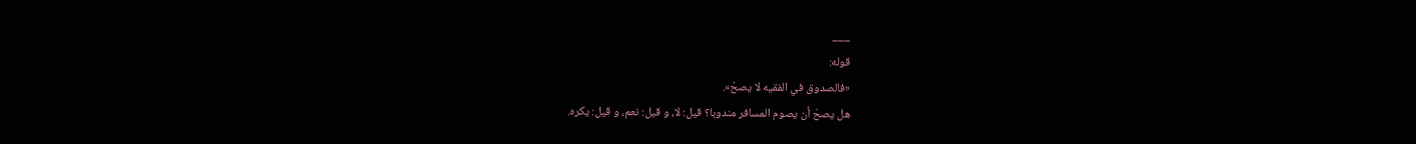___
قوله:
«فالصدوق في الفقيه لا يصحّ».
هل يصحّ أن يصوم المسافر مندوبا؟ قيل: لا، و قيل: نعم، و قيل: يكره.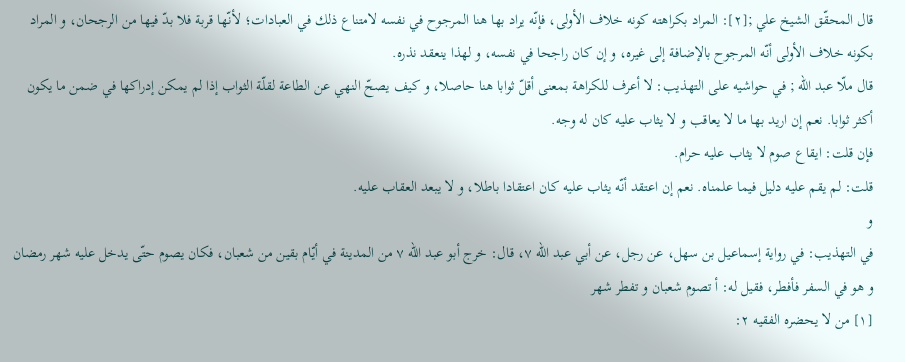قال المحقّق الشيخ علي ;[٢]: المراد بكراهته كونه خلاف الأولى، فإنّه يراد بها هنا المرجوح في نفسه لامتناع ذلك في العبادات؛ لأنّها قربة فلا بدّ فيها من الرجحان، و المراد بكونه خلاف الأولى أنّه المرجوح بالإضافة إلى غيره، و إن كان راجحا في نفسه، و لهذا ينعقد نذره.
قال ملّا عبد اللّه ; في حواشيه على التهذيب: لا أعرف للكراهة بمعنى أقلّ ثوابا هنا حاصلا، و كيف يصحّ النهي عن الطاعة لقلّة الثواب إذا لم يمكن إدراكها في ضمن ما يكون أكثر ثوابا. نعم إن اريد بها ما لا يعاقب و لا يثاب عليه كان له وجه.
فإن قلت: ايقاع صوم لا يثاب عليه حرام.
قلت: لم يقم عليه دليل فيما علمناه. نعم إن اعتقد أنّه يثاب عليه كان اعتقادا باطلا، و لا يبعد العقاب عليه.
و
في التهذيب: في رواية إسماعيل بن سهل، عن رجل، عن أبي عبد اللّه ٧، قال: خرج أبو عبد اللّه ٧ من المدينة في أيّام بقين من شعبان، فكان يصوم حتّى يدخل عليه شهر رمضان و هو في السفر فأفطر، فقيل له: أ تصوم شعبان و تفطر شهر
[١] من لا يحضره الفقيه ٢: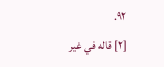٩٢.
[٢] قاله في غير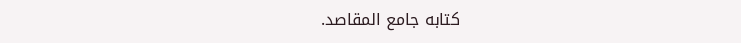كتابه جامع المقاصد.